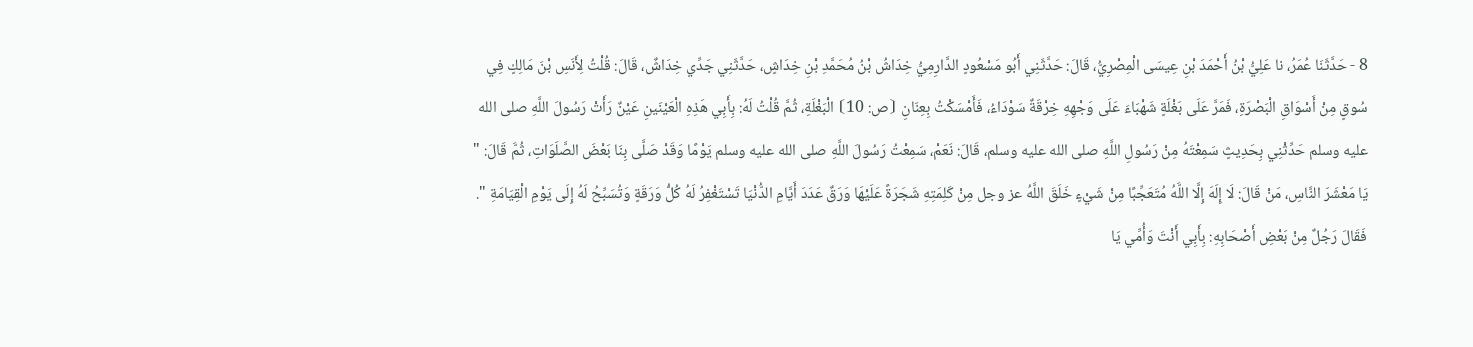8 - حَدَّثَنَا عُمَرُ، نا عَلِيُّ بْنُ أَحْمَدَ بْنِ عِيسَى الْمِصْرِيُّ، قَالَ: حَدَّثَنِي أَبُو مَسْعُودٍ الدَّارِمِيُّ خِدَاشُ بْنُ مُحَمَّدِ بْنِ خِدَاشٍ، حَدَّثَنِي جَدِّي خِدَاشٌ، قَالَ: قُلْتُ لِأَنَسِ بْنَ مَالِكٍ فِي سُوقٍ مِنْ أَسْوَاقِ الْبَصْرَةِ، فَمَرَّ عَلَى بَغْلَةٍ شَهْبَاءَ عَلَى وَجْهِهِ خِرْقَةٌ سَوْدَاءُ، فَأَمْسَكْتُ بِعِنَانِ ⦗ص: 10⦘ الْبَغْلَةِ، ثُمَّ قُلْتُ لَهُ: بِأَبِي هَذِهِ الْعَيْنَينِ عَيْنٌ رَأَتْ رَسُولَ اللَّهِ صلى الله عليه وسلم حَدِّثْنِي بِحَدِيثٍ سَمِعْتَهُ مِنْ رَسُولِ اللَّهِ صلى الله عليه وسلم، قَالَ: نَعَمْ، سَمِعْتُ رَسُولَ اللَّهِ صلى الله عليه وسلم يَوْمًا وَقَدْ صَلَّى بِنَا بَعْضَ الصَّلَوَاتِ، ثُمَّ قَالَ: " يَا مَعْشَرَ النَّاسِ، مَنْ قَالَ: لَا إِلَهَ إِلَّا اللَّهُ مُتَعَجِّبًا مِنْ شَيْءٍ خَلَقَ اللَّهُ عز وجل مِنْ كَلِمَتِهِ شَجَرَةً عَلَيْهَا وَرَقٌ عَدَدَ أَيَّامِ الدُّنْيَا تَسْتَغْفِرُ لَهُ كُلُّ وَرَقَةٍ وَتُسَبِّحُ لَهُ إِلَى يَوْمِ الْقِيَامَةِ ". فَقَالَ رَجُلٌ مِنْ بَعْضِ أَصْحَابِهِ: بِأَبِي أَنْتَ وَأُمِّي يَا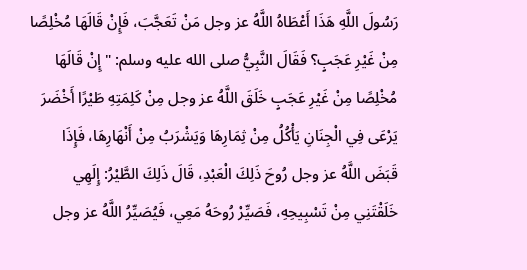رَسُولَ اللَّهِ هَذَا أَعْطَاهُ اللَّهُ عز وجل مَنْ تَعَجَّبَ، فَإِنْ قَالَهَا مُخْلِصًا مِنْ غَيْرِ عَجَبٍ؟ فَقَالَ النَّبِيُّ صلى الله عليه وسلم: " إِنْ قَالَهَا مُخْلِصًا مِنْ غَيْرِ عَجَبٍ خَلَقَ اللَّهُ عز وجل مِنْ كَلِمَتِهِ طَيْرًا أَخْضَرَ يَرْعَى فِي الْجِنَانِ يَأْكُلُ مِنْ ثِمَارِهَا وَيَشْرَبُ مِنْ أَنْهَارِهَا، فَإِذَا قَبَضَ اللَّهُ عز وجل رُوحَ ذَلِكَ الْعَبْدِ، قَالَ ذَلِكَ الطَّيْرُ: إِلَهِي خَلَقْتَنِي مِنْ تَسْبِيحِهِ، فَصَيِّرْ رُوحَهُ مَعِي، فَيُصَيِّرُ اللَّهُ عز وجل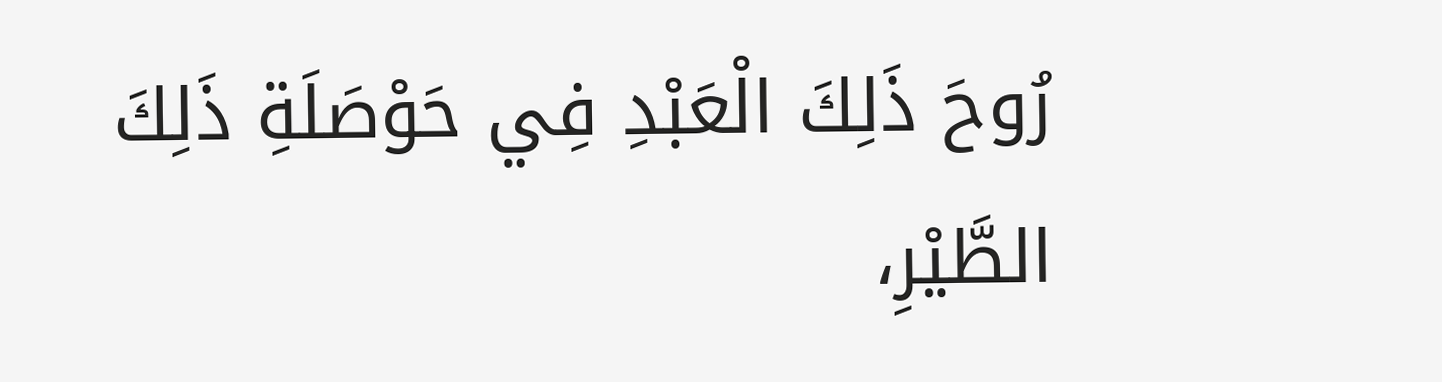رُوحَ ذَلِكَ الْعَبْدِ فِي حَوْصَلَةِ ذَلِكَ الطَّيْرِ،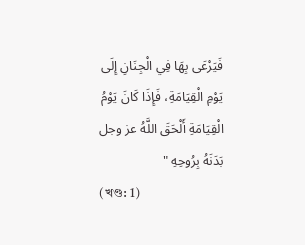فَيَرْعَى بِهَا فِي الْجِنَانِ إِلَى يَوْمِ الْقِيَامَةِ، فَإِذَا كَانَ يَوْمُ الْقِيَامَةِ أَلْحَقَ اللَّهُ عز وجل بَدَنَهُ بِرُوحِهِ "
(খণ্ড: 1)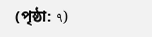(পৃষ্ঠা: ٩)